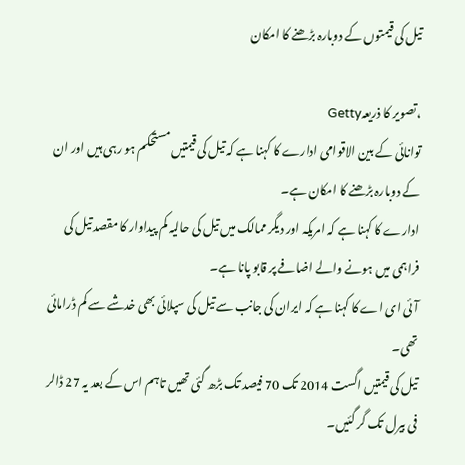تیل کی قیمتوں کے دوبارہ بڑھنے کا امکان

،تصویر کا ذریعہGetty
توانائی کے بین الاقوامی ادارے کا کہنا ہے کہ تیل کی قیمتیں مستحکم ہو رہی ہیں اور ان کے دوبارہ بڑھنے کا امکان ہے۔
ادارے کا کہنا ہے کہ امریکہ اور دیگر ممالک میں تیل کی حالیہ کم پیداوار کا مقصد تیل کی فراہمی میں ہونے والے اضافے پر قابو پانا ہے۔
آئی ای اے کا کہنا ہے کہ ایران کی جانب سے تیل کی سپلائی بھی خدشے سے کم ڈرامائی تھی۔
تیل کی قیمتیں اگست 2014 تک 70 فیصد تک بڑھ گئی تھیں تاہم اس کے بعد یہ 27 ڈالر فی بیرل تک گر گئیں۔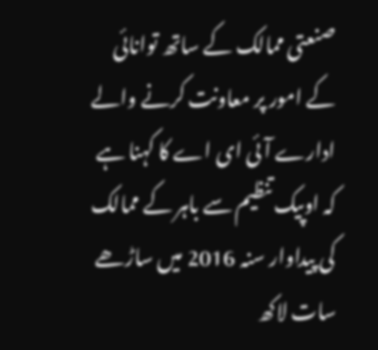صنعتی ممالک کے ساتھ توانائی کے امور پر معاونت کرنے والے ادارے آئی ای اے کا کہنا ہے کہ اوپیک تنظیم سے باہر کے ممالک کی پیداوار سنہ 2016 میں ساڑھے سات لاکھ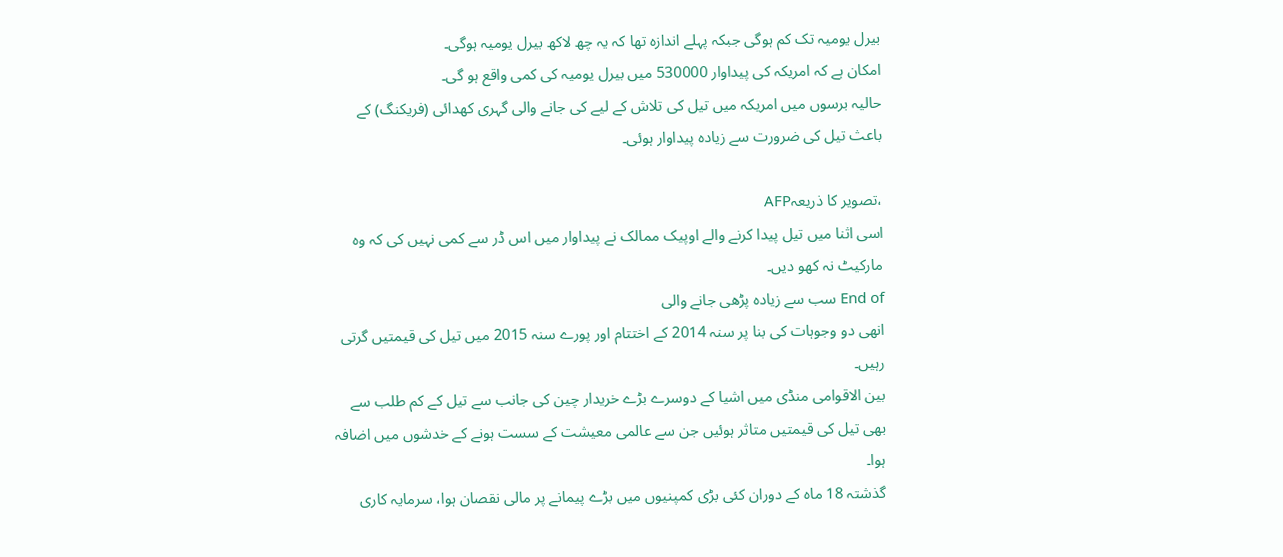بیرل یومیہ تک کم ہوگی جبکہ پہلے اندازہ تھا کہ یہ چھ لاکھ بیرل یومیہ ہوگی۔
امکان ہے کہ امریکہ کی پیداوار 530000 میں بیرل یومیہ کی کمی واقع ہو گی۔
حالیہ برسوں میں امریکہ میں تیل کی تلاش کے لیے کی جانے والی گہری کھدائی (فریکنگ) کے باعث تیل کی ضرورت سے زیادہ پیداوار ہوئی۔

،تصویر کا ذریعہAFP
اسی اثنا میں تیل پیدا کرنے والے اوپیک ممالک نے پیداوار میں اس ڈر سے کمی نہیں کی کہ وہ مارکیٹ نہ کھو دیں۔
End of سب سے زیادہ پڑھی جانے والی
انھی دو وجوہات کی بنا پر سنہ 2014 کے اختتام اور پورے سنہ 2015 میں تیل کی قیمتیں گرتی رہیں۔
بین الاقوامی منڈی میں اشیا کے دوسرے بڑے خریدار چین کی جانب سے تیل کے کم طلب سے بھی تیل کی قیمتیں متاثر ہوئیں جن سے عالمی معیشت کے سست ہونے کے خدشوں میں اضافہ ہوا۔
گذشتہ 18 ماہ کے دوران کئی بڑی کمپنیوں میں بڑے پیمانے پر مالی نقصان ہوا، سرمایہ کاری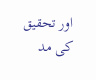اور تحقیق کی مد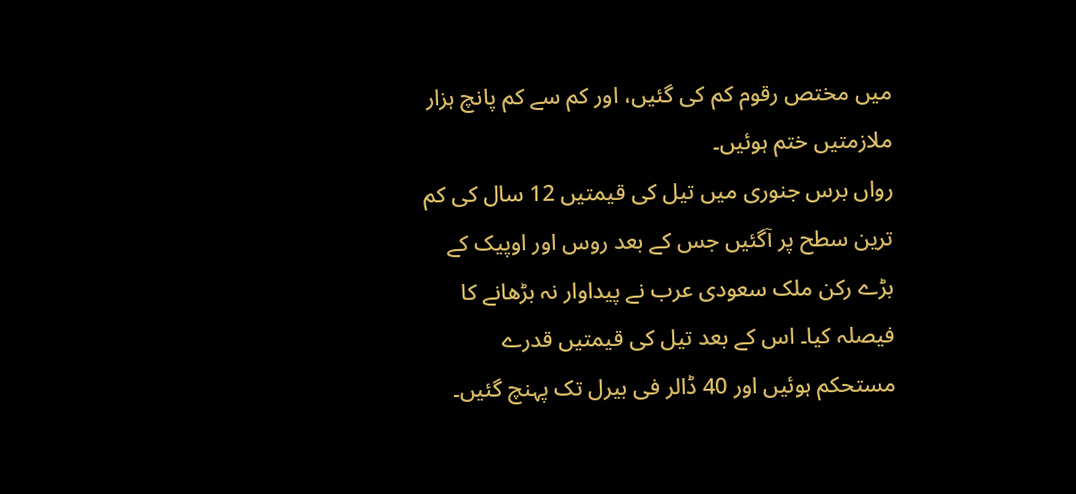میں مختص رقوم کم کی گئیں، اور کم سے کم پانچ ہزار ملازمتیں ختم ہوئیں۔
رواں برس جنوری میں تیل کی قیمتیں 12 سال کی کم ترین سطح پر آگئیں جس کے بعد روس اور اوپیک کے بڑے رکن ملک سعودی عرب نے پیداوار نہ بڑھانے کا فیصلہ کیا۔ اس کے بعد تیل کی قیمتیں قدرے مستحکم ہوئیں اور 40 ڈالر فی بیرل تک پہنچ گئیں۔